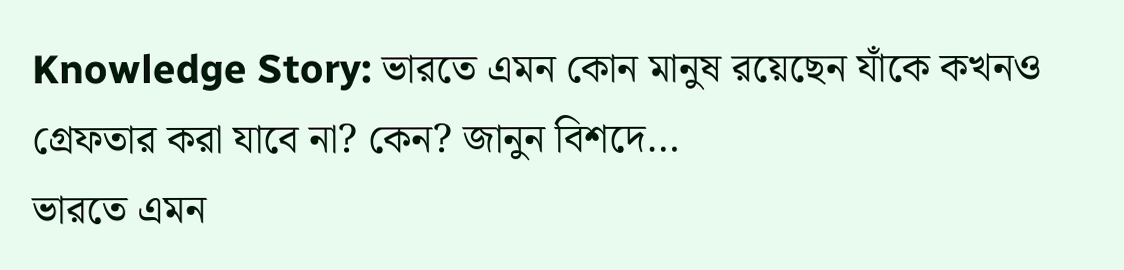Knowledge Story: ভারতে এমন কোন মানুষ রয়েছেন যাঁকে কখনও গ্রেফতার করা যাবে না? কেন? জানুন বিশদে…
ভারতে এমন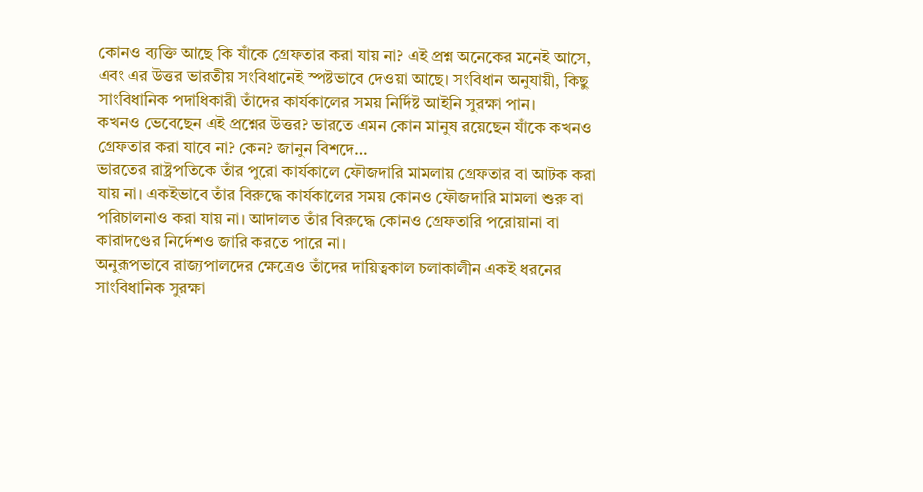কোনও ব্যক্তি আছে কি যাঁকে গ্রেফতার করা যায় না? এই প্রশ্ন অনেকের মনেই আসে, এবং এর উত্তর ভারতীয় সংবিধানেই স্পষ্টভাবে দেওয়া আছে। সংবিধান অনুযায়ী, কিছু সাংবিধানিক পদাধিকারী তাঁদের কার্যকালের সময় নির্দিষ্ট আইনি সুরক্ষা পান।
কখনও ভেবেছেন এই প্রশ্নের উত্তর? ভারতে এমন কোন মানুষ রয়েছেন যাঁকে কখনও গ্রেফতার করা যাবে না? কেন? জানুন বিশদে…
ভারতের রাষ্ট্রপতিকে তাঁর পুরো কার্যকালে ফৌজদারি মামলায় গ্রেফতার বা আটক করা যায় না। একইভাবে তাঁর বিরুদ্ধে কার্যকালের সময় কোনও ফৌজদারি মামলা শুরু বা পরিচালনাও করা যায় না। আদালত তাঁর বিরুদ্ধে কোনও গ্রেফতারি পরোয়ানা বা কারাদণ্ডের নির্দেশও জারি করতে পারে না।
অনুরূপভাবে রাজ্যপালদের ক্ষেত্রেও তাঁদের দায়িত্বকাল চলাকালীন একই ধরনের সাংবিধানিক সুরক্ষা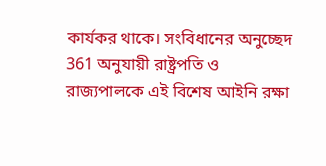কার্যকর থাকে। সংবিধানের অনুচ্ছেদ 361 অনুযায়ী রাষ্ট্রপতি ও রাজ্যপালকে এই বিশেষ আইনি রক্ষা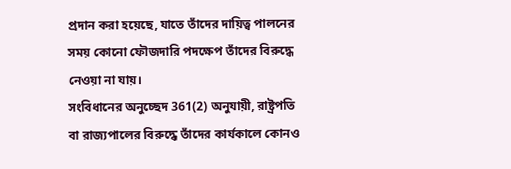প্রদান করা হয়েছে, যাতে তাঁদের দায়িত্ব পালনের সময় কোনো ফৌজদারি পদক্ষেপ তাঁদের বিরুদ্ধে নেওয়া না যায়।
সংবিধানের অনুচ্ছেদ 361(2) অনুযায়ী, রাষ্ট্রপতি বা রাজ্যপালের বিরুদ্ধে তাঁদের কার্যকালে কোনও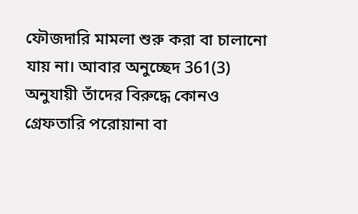ফৌজদারি মামলা শুরু করা বা চালানো যায় না। আবার অনুচ্ছেদ 361(3) অনুযায়ী তাঁদের বিরুদ্ধে কোনও গ্রেফতারি পরোয়ানা বা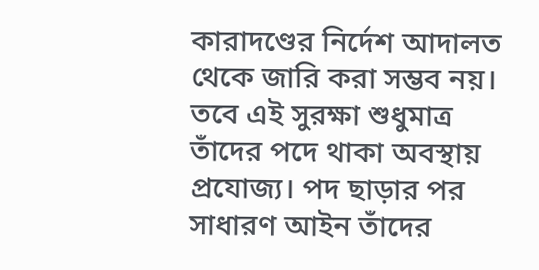কারাদণ্ডের নির্দেশ আদালত থেকে জারি করা সম্ভব নয়।
তবে এই সুরক্ষা শুধুমাত্র তাঁদের পদে থাকা অবস্থায় প্রযোজ্য। পদ ছাড়ার পর সাধারণ আইন তাঁদের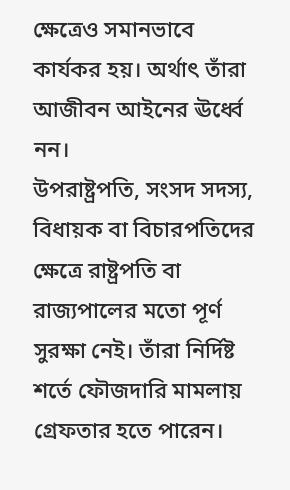ক্ষেত্রেও সমানভাবে কার্যকর হয়। অর্থাৎ তাঁরা আজীবন আইনের ঊর্ধ্বে নন।
উপরাষ্ট্রপতি, সংসদ সদস্য, বিধায়ক বা বিচারপতিদের ক্ষেত্রে রাষ্ট্রপতি বা রাজ্যপালের মতো পূর্ণ সুরক্ষা নেই। তাঁরা নির্দিষ্ট শর্তে ফৌজদারি মামলায় গ্রেফতার হতে পারেন।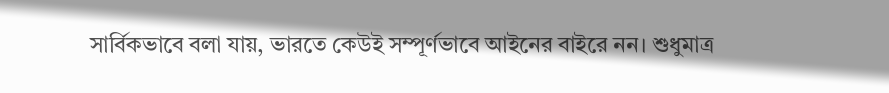সার্বিকভাবে বলা যায়, ভারতে কেউই সম্পূর্ণভাবে আইনের বাইরে নন। শুধুমাত্র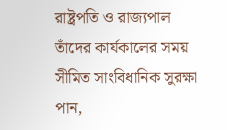রাষ্ট্রপতি ও রাজ্যপাল তাঁদের কার্যকালের সময় সীমিত সাংবিধানিক সুরক্ষা পান,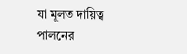যা মূলত দায়িত্ব পালনের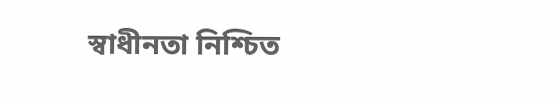স্বাধীনতা নিশ্চিত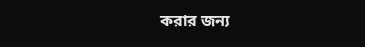করার জন্য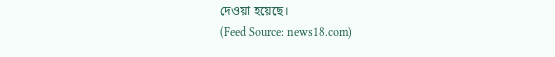দেওয়া হয়েছে।
(Feed Source: news18.com)